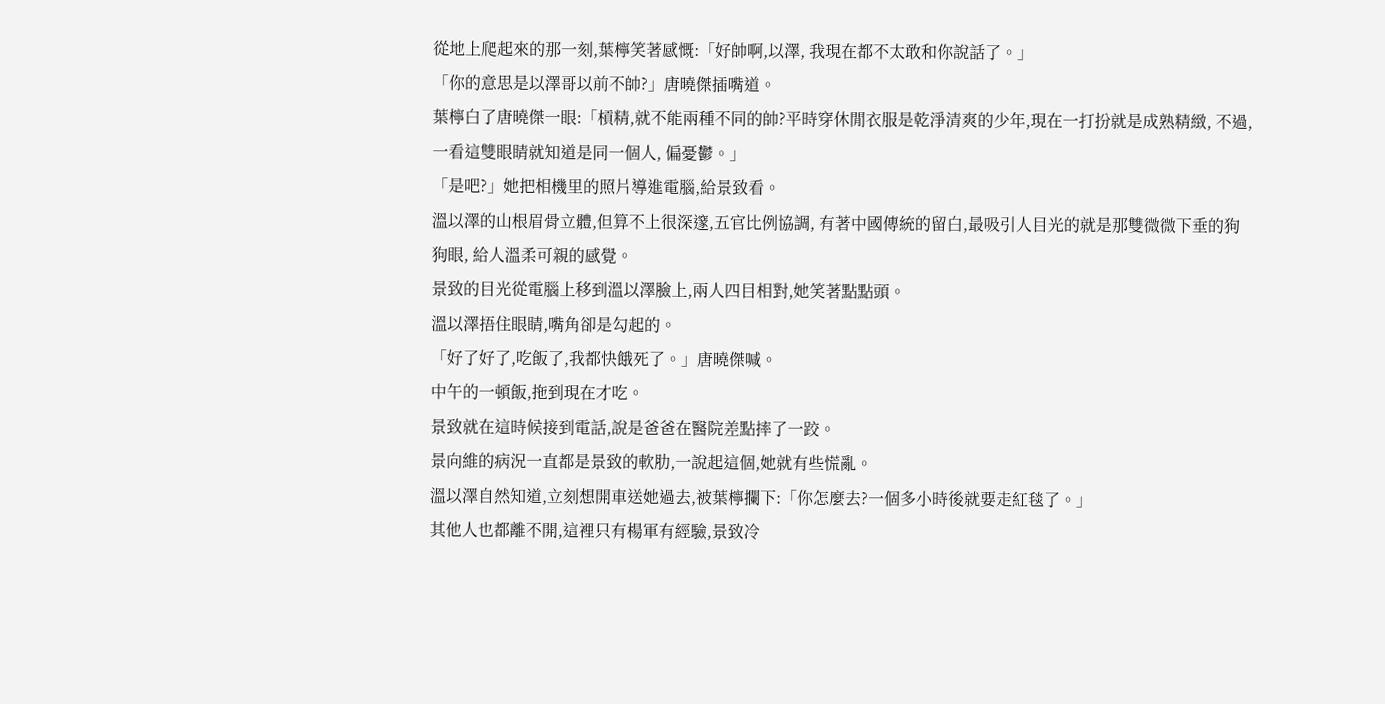從地上爬起來的那一刻,葉檸笑著感慨:「好帥啊,以澤, 我現在都不太敢和你說話了。」
「你的意思是以澤哥以前不帥?」唐曉傑插嘴道。
葉檸白了唐曉傑一眼:「槓精,就不能兩種不同的帥?平時穿休閒衣服是乾淨清爽的少年,現在一打扮就是成熟精緻, 不過,一看這雙眼睛就知道是同一個人, 偏憂鬱。」
「是吧?」她把相機里的照片導進電腦,給景致看。
溫以澤的山根眉骨立體,但算不上很深邃,五官比例協調, 有著中國傳統的留白,最吸引人目光的就是那雙微微下垂的狗狗眼, 給人溫柔可親的感覺。
景致的目光從電腦上移到溫以澤臉上,兩人四目相對,她笑著點點頭。
溫以澤捂住眼睛,嘴角卻是勾起的。
「好了好了,吃飯了,我都快餓死了。」唐曉傑喊。
中午的一頓飯,拖到現在才吃。
景致就在這時候接到電話,說是爸爸在醫院差點摔了一跤。
景向維的病況一直都是景致的軟肋,一說起這個,她就有些慌亂。
溫以澤自然知道,立刻想開車送她過去,被葉檸攔下:「你怎麼去?一個多小時後就要走紅毯了。」
其他人也都離不開,這裡只有楊軍有經驗,景致冷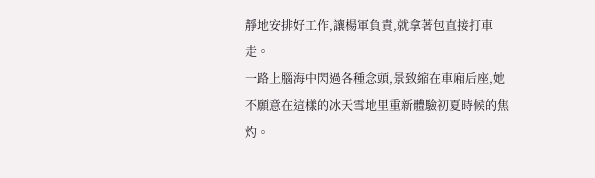靜地安排好工作,讓楊軍負責,就拿著包直接打車走。
一路上腦海中閃過各種念頭,景致縮在車廂后座,她不願意在這樣的冰天雪地里重新體驗初夏時候的焦灼。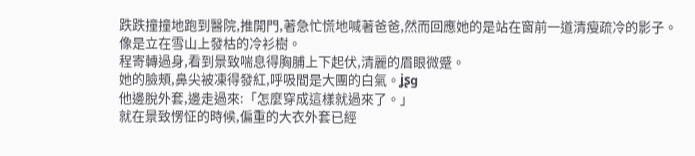跌跌撞撞地跑到醫院,推開門,著急忙慌地喊著爸爸,然而回應她的是站在窗前一道清瘦疏冷的影子。
像是立在雪山上發枯的冷衫樹。
程寄轉過身,看到景致喘息得胸脯上下起伏,清麗的眉眼微蹙。
她的臉頰,鼻尖被凍得發紅,呼吸間是大團的白氣。ʝʂց
他邊脫外套,邊走過來:「怎麼穿成這樣就過來了。」
就在景致愣怔的時候,偏重的大衣外套已經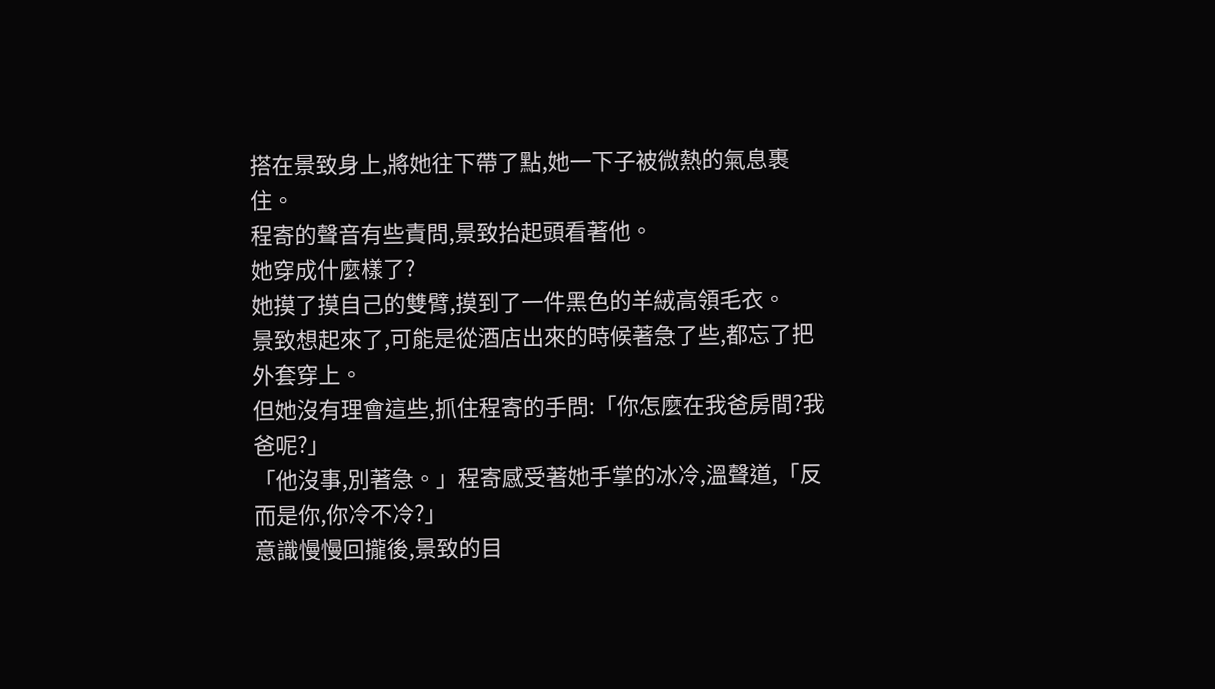搭在景致身上,將她往下帶了點,她一下子被微熱的氣息裹住。
程寄的聲音有些責問,景致抬起頭看著他。
她穿成什麼樣了?
她摸了摸自己的雙臂,摸到了一件黑色的羊絨高領毛衣。
景致想起來了,可能是從酒店出來的時候著急了些,都忘了把外套穿上。
但她沒有理會這些,抓住程寄的手問:「你怎麼在我爸房間?我爸呢?」
「他沒事,別著急。」程寄感受著她手掌的冰冷,溫聲道,「反而是你,你冷不冷?」
意識慢慢回攏後,景致的目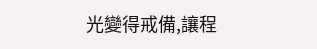光變得戒備,讓程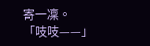寄一凜。
「吱吱——」